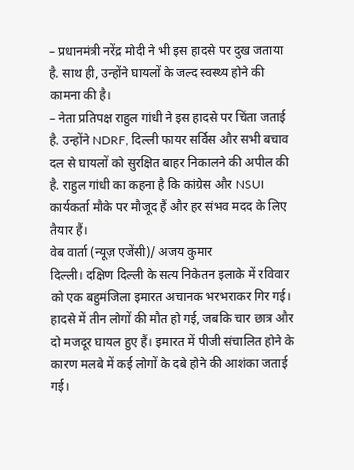– प्रधानमंत्री नरेंद्र मोदी ने भी इस हादसे पर दुख जताया है. साथ ही, उन्होंने घायलों के जल्द स्वस्थ्य होने की कामना की है।
– नेता प्रतिपक्ष राहुल गांधी ने इस हादसे पर चिंता जताई है. उन्होंने NDRF, दिल्ली फायर सर्विस और सभी बचाव दल से घायलों को सुरक्षित बाहर निकालने की अपील की है. राहुल गांधी का कहना है कि कांग्रेस और NSUI कार्यकर्ता मौके पर मौजूद हैं और हर संभव मदद के लिए तैयार हैं।
वेब वार्ता (न्यूज़ एजेंसी)/ अजय कुमार
दिल्ली। दक्षिण दिल्ली के सत्य निकेतन इलाके में रविवार को एक बहुमंजिला इमारत अचानक भरभराकर गिर गई। हादसे में तीन लोगों की मौत हो गई, जबकि चार छात्र और दो मजदूर घायल हुए हैं। इमारत में पीजी संचालित होने के कारण मलबे में कई लोगों के दबे होने की आशंका जताई गई।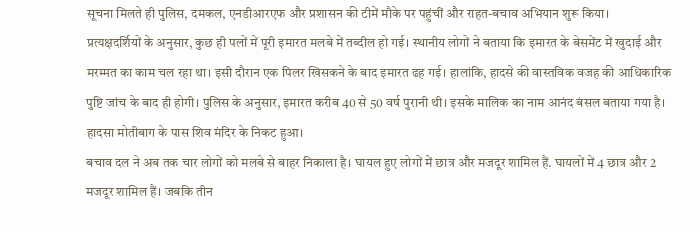सूचना मिलते ही पुलिस, दमकल, एनडीआरएफ और प्रशासन की टीमें मौके पर पहुंचीं और राहत-बचाव अभियान शुरू किया।
प्रत्यक्षदर्शियों के अनुसार, कुछ ही पलों में पूरी इमारत मलबे में तब्दील हो गई। स्थानीय लोगों ने बताया कि इमारत के बेसमेंट में खुदाई और मरम्मत का काम चल रहा था। इसी दौरान एक पिलर खिसकने के बाद इमारत ढह गई। हालांकि, हादसे की वास्तविक वजह की आधिकारिक पुष्टि जांच के बाद ही होगी। पुलिस के अनुसार, इमारत करीब 40 से 50 वर्ष पुरानी थी। इसके मालिक का नाम आनंद बंसल बताया गया है। हादसा मोतीबाग के पास शिव मंदिर के निकट हुआ।
बचाव दल ने अब तक चार लोगों को मलबे से बाहर निकाला है। घायल हुए लोगों में छात्र और मजदूर शामिल हैं. घायलों में 4 छात्र और 2 मजदूर शामिल हैं। जबकि तीन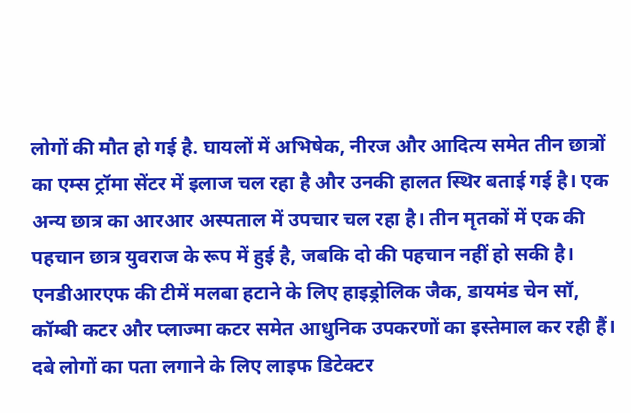लोगों की मौत हो गई है. घायलों में अभिषेक, नीरज और आदित्य समेत तीन छात्रों का एम्स ट्रॉमा सेंटर में इलाज चल रहा है और उनकी हालत स्थिर बताई गई है। एक अन्य छात्र का आरआर अस्पताल में उपचार चल रहा है। तीन मृतकों में एक की पहचान छात्र युवराज के रूप में हुई है, जबकि दो की पहचान नहीं हो सकी है।
एनडीआरएफ की टीमें मलबा हटाने के लिए हाइड्रोलिक जैक, डायमंड चेन सॉ, कॉम्बी कटर और प्लाज्मा कटर समेत आधुनिक उपकरणों का इस्तेमाल कर रही हैं। दबे लोगों का पता लगाने के लिए लाइफ डिटेक्टर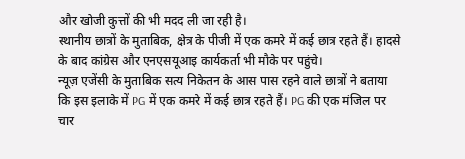और खोजी कुत्तों की भी मदद ली जा रही है।
स्थानीय छात्रों के मुताबिक, क्षेत्र के पीजी में एक कमरे में कई छात्र रहते हैं। हादसे के बाद कांग्रेस और एनएसयूआइ कार्यकर्ता भी मौके पर पहुंचे।
न्यूज़ एजेंसी के मुताबिक सत्य निकेतन के आस पास रहने वाले छात्रों ने बताया कि इस इलाके में PG में एक कमरे में कई छात्र रहते हैं। PG की एक मंजिल पर चार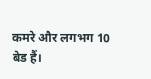कमरे और लगभग 10 बेड हैं।